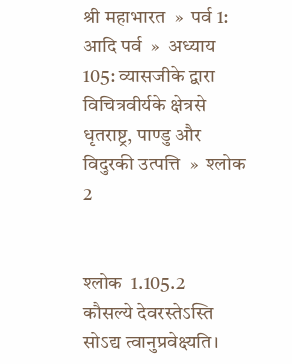श्री महाभारत  »  पर्व 1: आदि पर्व  »  अध्याय 105: व्यासजीके द्वारा विचित्रवीर्यके क्षेत्रसे धृतराष्ट्र, पाण्डु और विदुरकी उत्पत्ति  »  श्लोक 2


श्लोक  1.105.2
कौसल्ये देवरस्तेऽस्ति सोऽद्य त्वानुप्रवेक्ष्यति।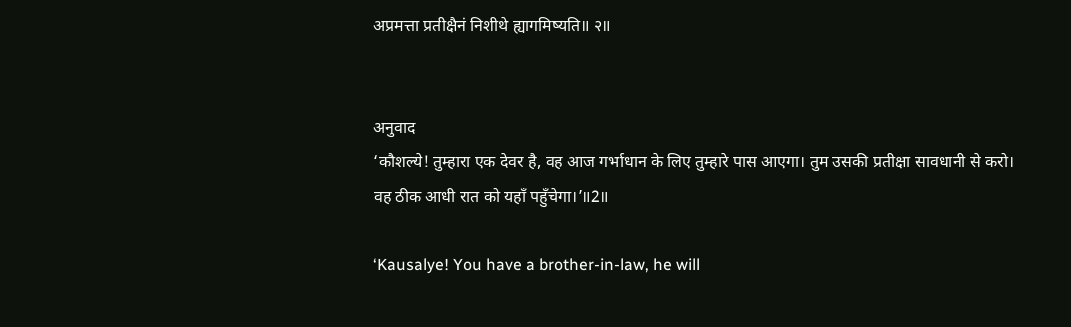अप्रमत्ता प्रतीक्षैनं निशीथे ह्यागमिष्यति॥ २॥


अनुवाद
‘कौशल्ये! तुम्हारा एक देवर है, वह आज गर्भाधान के लिए तुम्हारे पास आएगा। तुम उसकी प्रतीक्षा सावधानी से करो। वह ठीक आधी रात को यहाँ पहुँचेगा।’॥2॥

‘Kausalye! You have a brother-in-law, he will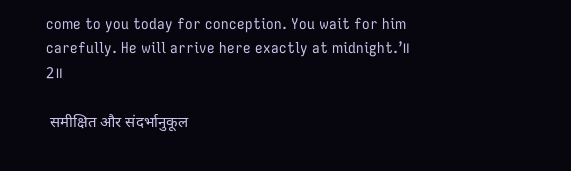come to you today for conception. You wait for him carefully. He will arrive here exactly at midnight.’॥ 2॥

 समीक्षित और संदर्भानुकूल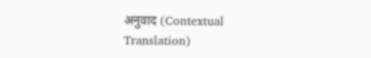अनुवाद (Contextual Translation)